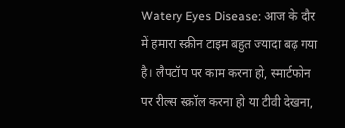Watery Eyes Disease: आज के दौर में हमारा स्क्रीन टाइम बहुत ज्यादा बढ़ गया है। लैपटॉप पर काम करना हो, स्मार्टफोन पर रील्स स्क्रॉल करना हो या टीवी देखना,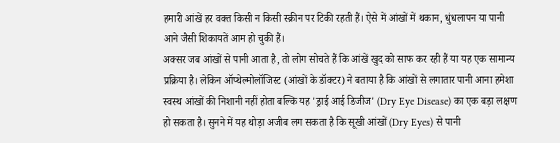हमारी आंखें हर वक्त किसी न किसी स्क्रीन पर टिकी रहती हैं। ऐसे में आंखों में थकान, धुंधलापन या पानी आने जैसी शिकायतें आम हो चुकी हैं।
अक्सर जब आंखों से पानी आता है, तो लोग सोचते हैं कि आंखें खुद को साफ कर रही हैं या यह एक सामान्य प्रक्रिया है। लेकिन ऑप्थेल्मोलॉजिस्ट (आंखों के डॉक्टर) ने बताया है कि आंखों से लगातार पानी आना हमेशा स्वस्थ आंखों की निशानी नहीं होता बल्कि यह 'ड्राई आई डिजीज' (Dry Eye Disease) का एक बड़ा लक्षण हो सकता है। सुनने में यह थोड़ा अजीब लग सकता है कि सूखी आंखों (Dry Eyes) से पानी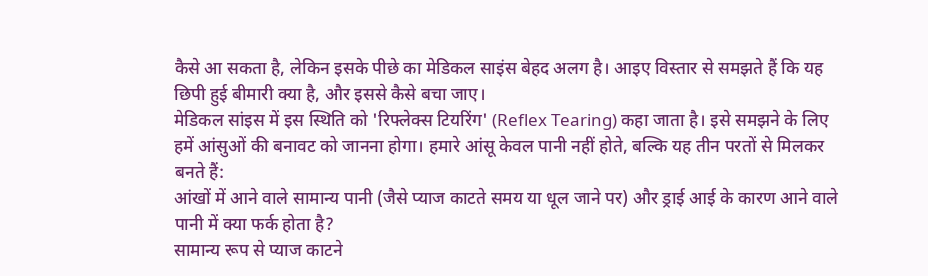कैसे आ सकता है, लेकिन इसके पीछे का मेडिकल साइंस बेहद अलग है। आइए विस्तार से समझते हैं कि यह छिपी हुई बीमारी क्या है, और इससे कैसे बचा जाए।
मेडिकल सांइस में इस स्थिति को 'रिफ्लेक्स टियरिंग' (Reflex Tearing) कहा जाता है। इसे समझने के लिए हमें आंसुओं की बनावट को जानना होगा। हमारे आंसू केवल पानी नहीं होते, बल्कि यह तीन परतों से मिलकर बनते हैं:
आंखों में आने वाले सामान्य पानी (जैसे प्याज काटते समय या धूल जाने पर) और ड्राई आई के कारण आने वाले पानी में क्या फर्क होता है?
सामान्य रूप से प्याज काटने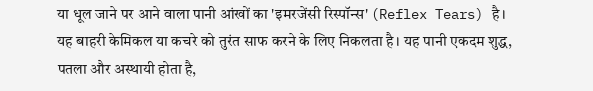या धूल जाने पर आने वाला पानी आंखों का 'इमरजेंसी रिस्पॉन्स' (Reflex Tears) है। यह बाहरी केमिकल या कचरे को तुरंत साफ करने के लिए निकलता है। यह पानी एकदम शुद्ध, पतला और अस्थायी होता है,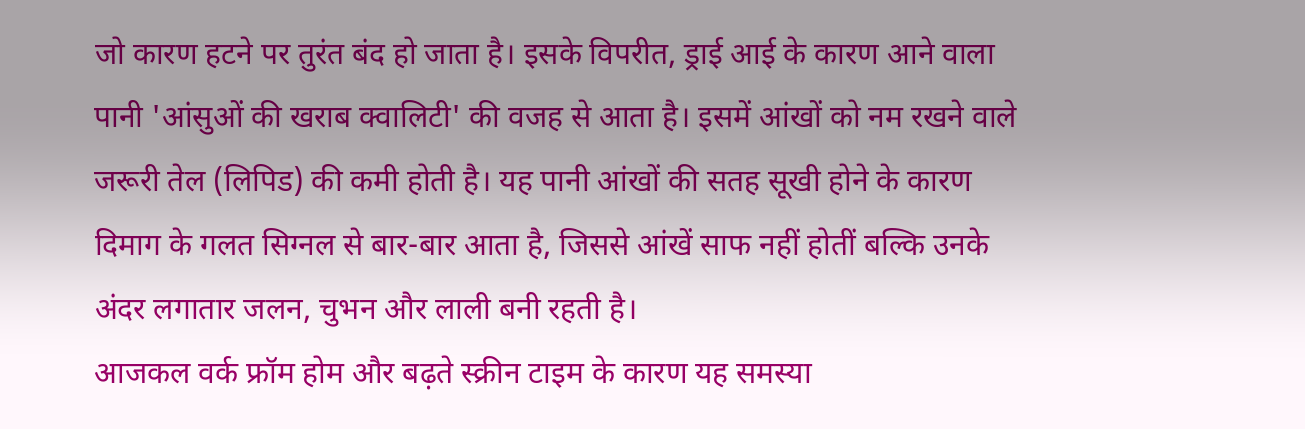जो कारण हटने पर तुरंत बंद हो जाता है। इसके विपरीत, ड्राई आई के कारण आने वाला पानी 'आंसुओं की खराब क्वालिटी' की वजह से आता है। इसमें आंखों को नम रखने वाले जरूरी तेल (लिपिड) की कमी होती है। यह पानी आंखों की सतह सूखी होने के कारण दिमाग के गलत सिग्नल से बार-बार आता है, जिससे आंखें साफ नहीं होतीं बल्कि उनके अंदर लगातार जलन, चुभन और लाली बनी रहती है।
आजकल वर्क फ्रॉम होम और बढ़ते स्क्रीन टाइम के कारण यह समस्या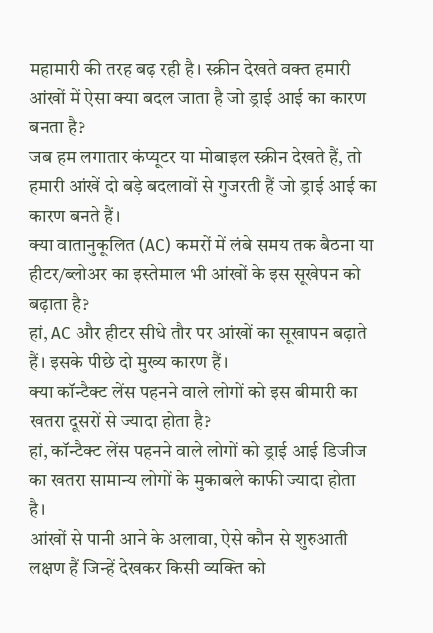महामारी की तरह बढ़ रही है। स्क्रीन देखते वक्त हमारी आंखों में ऐसा क्या बदल जाता है जो ड्राई आई का कारण बनता है?
जब हम लगातार कंप्यूटर या मोबाइल स्क्रीन देखते हैं, तो हमारी आंखें दो बड़े बदलावों से गुजरती हैं जो ड्राई आई का कारण बनते हैं।
क्या वातानुकूलित (AC) कमरों में लंबे समय तक बैठना या हीटर/ब्लोअर का इस्तेमाल भी आंखों के इस सूखेपन को बढ़ाता है?
हां, AC और हीटर सीधे तौर पर आंखों का सूखापन बढ़ाते हैं। इसके पीछे दो मुख्य कारण हैं।
क्या कॉन्टैक्ट लेंस पहनने वाले लोगों को इस बीमारी का खतरा दूसरों से ज्यादा होता है?
हां, कॉन्टैक्ट लेंस पहनने वाले लोगों को ड्राई आई डिजीज का खतरा सामान्य लोगों के मुकाबले काफी ज्यादा होता है।
आंखों से पानी आने के अलावा, ऐसे कौन से शुरुआती लक्षण हैं जिन्हें देखकर किसी व्यक्ति को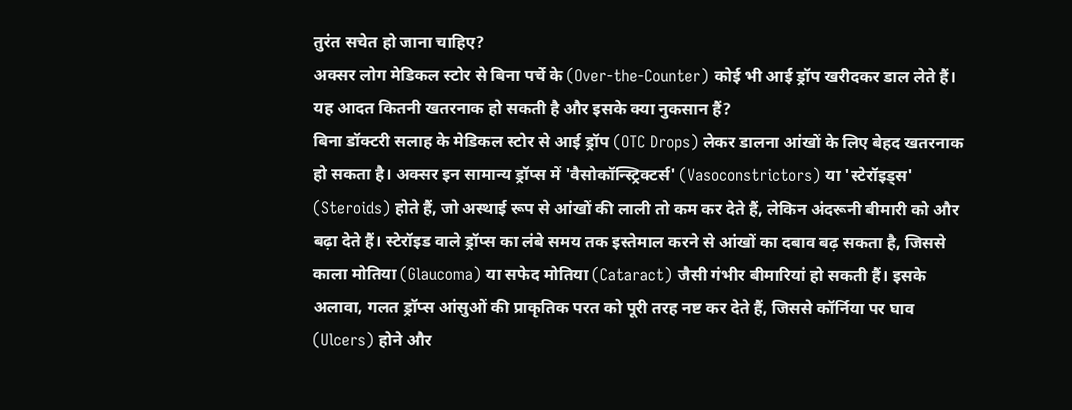तुरंत सचेत हो जाना चाहिए?
अक्सर लोग मेडिकल स्टोर से बिना पर्चे के (Over-the-Counter) कोई भी आई ड्रॉप खरीदकर डाल लेते हैं। यह आदत कितनी खतरनाक हो सकती है और इसके क्या नुकसान हैं?
बिना डॉक्टरी सलाह के मेडिकल स्टोर से आई ड्रॉप (OTC Drops) लेकर डालना आंखों के लिए बेहद खतरनाक हो सकता है। अक्सर इन सामान्य ड्रॉप्स में 'वैसोकॉन्स्ट्रिक्टर्स' (Vasoconstrictors) या 'स्टेरॉइड्स' (Steroids) होते हैं, जो अस्थाई रूप से आंखों की लाली तो कम कर देते हैं, लेकिन अंदरूनी बीमारी को और बढ़ा देते हैं। स्टेरॉइड वाले ड्रॉप्स का लंबे समय तक इस्तेमाल करने से आंखों का दबाव बढ़ सकता है, जिससे काला मोतिया (Glaucoma) या सफेद मोतिया (Cataract) जैसी गंभीर बीमारियां हो सकती हैं। इसके अलावा, गलत ड्रॉप्स आंसुओं की प्राकृतिक परत को पूरी तरह नष्ट कर देते हैं, जिससे कॉर्निया पर घाव (Ulcers) होने और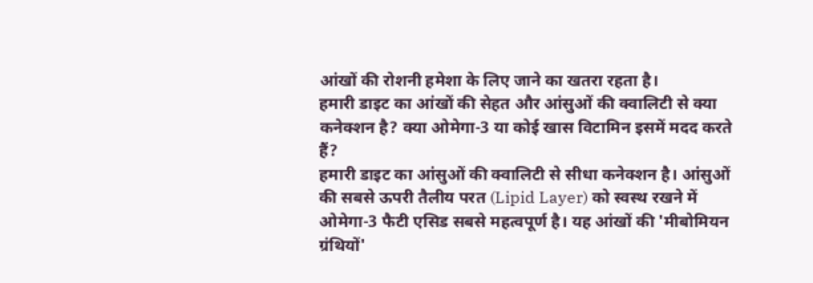आंखों की रोशनी हमेशा के लिए जाने का खतरा रहता है।
हमारी डाइट का आंखों की सेहत और आंसुओं की क्वालिटी से क्या कनेक्शन है? क्या ओमेगा-3 या कोई खास विटामिन इसमें मदद करते हैं?
हमारी डाइट का आंसुओं की क्वालिटी से सीधा कनेक्शन है। आंसुओं की सबसे ऊपरी तैलीय परत (Lipid Layer) को स्वस्थ रखने में ओमेगा-3 फैटी एसिड सबसे महत्वपूर्ण है। यह आंखों की 'मीबोमियन ग्रंथियों'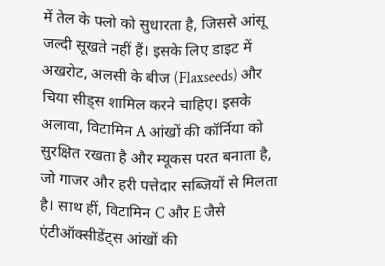में तेल के फ्लो को सुधारता है, जिससे आंसू जल्दी सूखते नहीं हैं। इसके लिए डाइट में अखरोट, अलसी के बीज (Flaxseeds) और चिया सीड्स शामिल करने चाहिए। इसके अलावा, विटामिन A आंखों की कॉर्निया को सुरक्षित रखता है और म्यूकस परत बनाता है, जो गाजर और हरी पत्तेदार सब्जियों से मिलता है। साथ हीं, विटामिन C और E जैसे एंटीऑक्सीडेंट्स आंखों की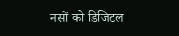नसों को डिजिटल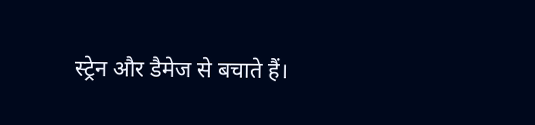स्ट्रेन और डैमेज से बचाते हैं।